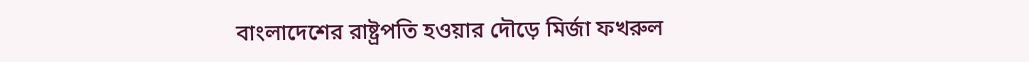বাংলাদেশের রাষ্ট্রপতি হওয়ার দৌড়ে মির্জা ফখরুল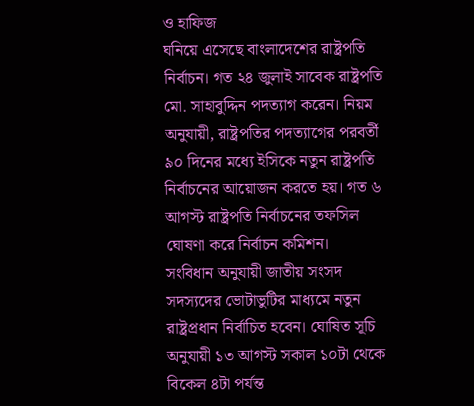ও হাফিজ
ঘনিয়ে এসেছে বাংলাদেশের রাষ্ট্রপতি নির্বাচন। গত ২৪ জুলাই সাবেক রাষ্ট্রপতি মো. সাহাবুদ্দিন পদত্যাগ করেন। নিয়ম অনুযায়ী, রাষ্ট্রপতির পদত্যাগের পরবর্তী ৯০ দিনের মধ্যে ইসিকে নতুন রাষ্ট্রপতি নির্বাচনের আয়োজন করতে হয়। গত ৬ আগস্ট রাষ্ট্রপতি নির্বাচনের তফসিল ঘোষণা করে নির্বাচন কমিশন।
সংবিধান অনুযায়ী জাতীয় সংসদ সদস্যদের ভোটাভুটির মাধ্যমে নতুন রাষ্ট্রপ্রধান নির্বাচিত হবেন। ঘোষিত সূচি অনুযায়ী ১৩ আগস্ট সকাল ১০টা থেকে বিকেল ৪টা পর্যন্ত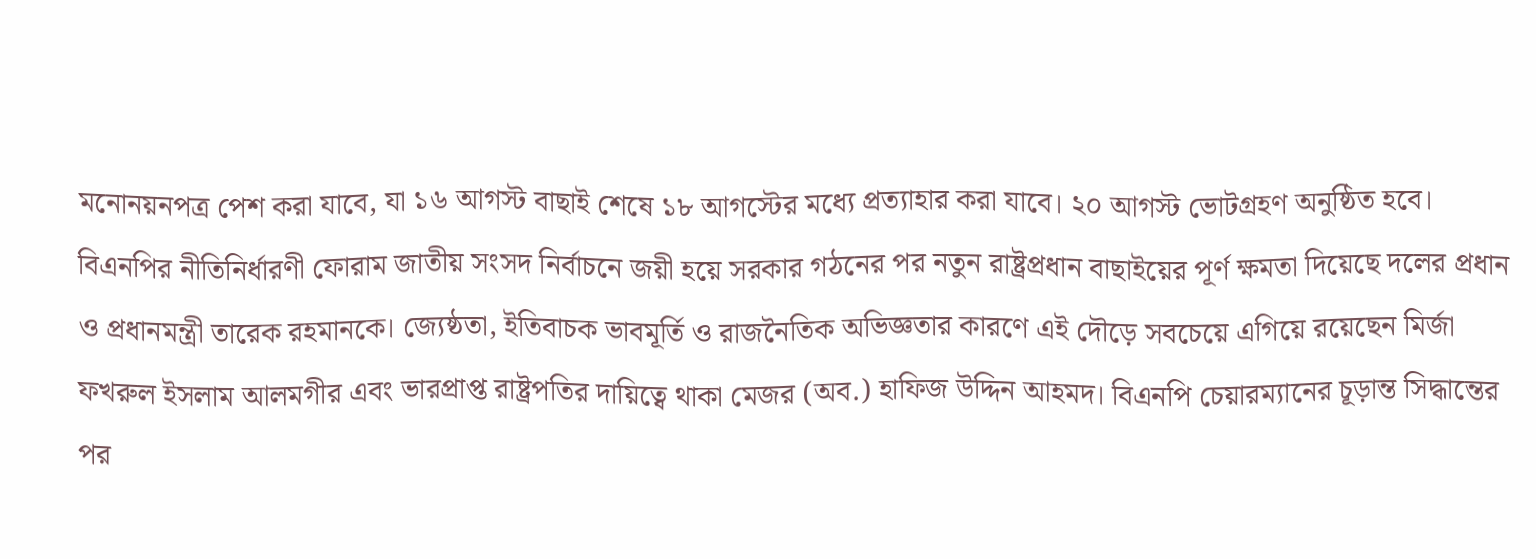মনোনয়নপত্র পেশ করা যাবে, যা ১৬ আগস্ট বাছাই শেষে ১৮ আগস্টের মধ্যে প্রত্যাহার করা যাবে। ২০ আগস্ট ভোটগ্রহণ অনুষ্ঠিত হবে।
বিএনপির নীতিনির্ধারণী ফোরাম জাতীয় সংসদ নির্বাচনে জয়ী হয়ে সরকার গঠনের পর নতুন রাষ্ট্রপ্রধান বাছাইয়ের পূর্ণ ক্ষমতা দিয়েছে দলের প্রধান ও প্রধানমন্ত্রী তারেক রহমানকে। জ্যেষ্ঠতা, ইতিবাচক ভাবমূর্তি ও রাজনৈতিক অভিজ্ঞতার কারণে এই দৌড়ে সবচেয়ে এগিয়ে রয়েছেন মির্জা ফখরুল ইসলাম আলমগীর এবং ভারপ্রাপ্ত রাষ্ট্রপতির দায়িত্বে থাকা মেজর (অব.) হাফিজ উদ্দিন আহমদ। বিএনপি চেয়ারম্যানের চূড়ান্ত সিদ্ধান্তের পর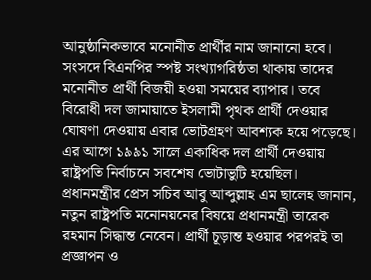আনুষ্ঠানিকভাবে মনোনীত প্রার্থীর নাম জানানো হবে।
সংসদে বিএনপির স্পষ্ট সংখ্যাগরিষ্ঠতা থাকায় তাদের মনোনীত প্রার্থী বিজয়ী হওয়া সময়ের ব্যাপার। তবে বিরোধী দল জামায়াতে ইসলামী পৃথক প্রার্থী দেওয়ার ঘোষণা দেওয়ায় এবার ভোটগ্রহণ আবশ্যক হয়ে পড়েছে। এর আগে ১৯৯১ সালে একাধিক দল প্রার্থী দেওয়ায় রাষ্ট্রপতি নির্বাচনে সবশেষ ভোটাভুটি হয়েছিল।
প্রধানমন্ত্রীর প্রেস সচিব আবু আব্দুল্লাহ এম ছালেহ জানান, নতুন রাষ্ট্রপতি মনোনয়নের বিষয়ে প্রধানমন্ত্রী তারেক রহমান সিদ্ধান্ত নেবেন। প্রার্থী চূড়ান্ত হওয়ার পরপরই তা প্রজ্ঞাপন ও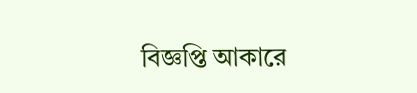বিজ্ঞপ্তি আকারে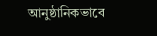আনুষ্ঠানিকভাবে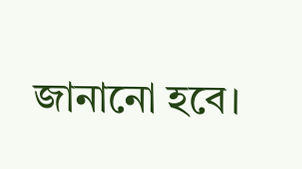জানানো হবে।